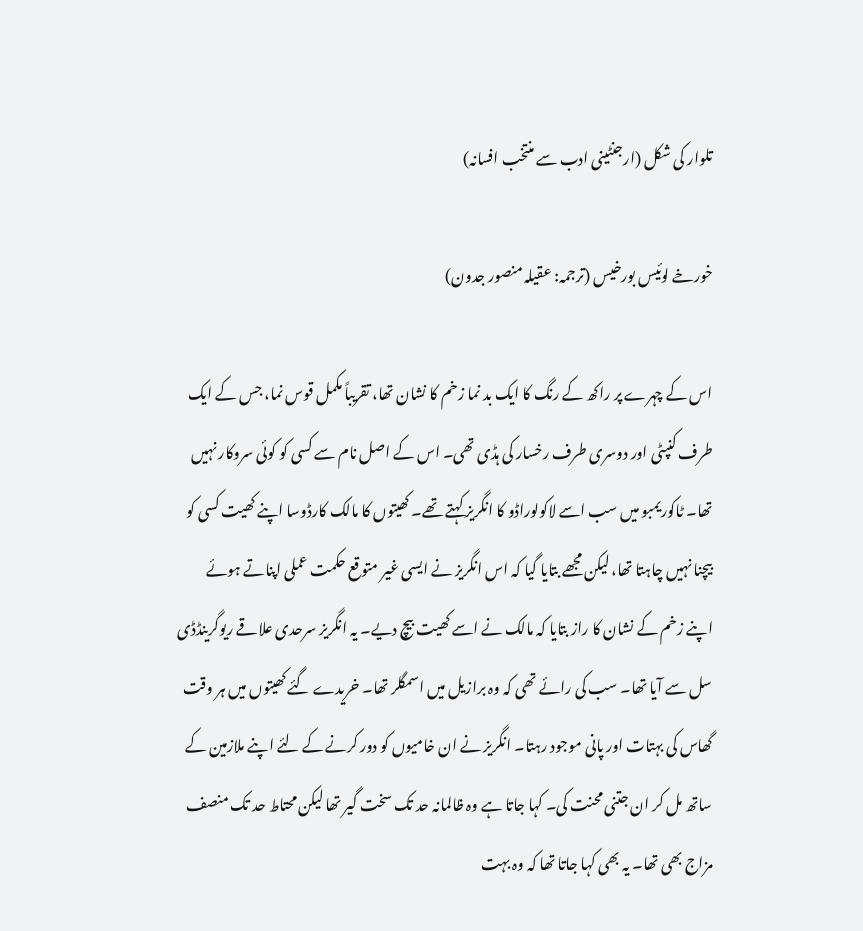تلوار کی شکل (ارجنٹینی ادب سے منتخب افسانہ)

خورخے لوئیس بورخیس (ترجمہ: عقیلہ منصور جدون)

اس کے چہرے پر راکھ کے رنگ کا ایک بد نما زخم کا نشان تھا، تقریباً مکمل قوس نما، جس کے ایک طرف کنپٹی اور دوسری طرف رخسار کی ہڈی تھی۔ اس کے اصل نام سے کسی کو کوئی سروکار نہیں تھا۔ ٹاکوریمبو میں سب اسے لاکولوراڈو کا انگریز کہتے تھے۔ کھیتوں کا مالک کارڈوسا اپنے کھیت کسی کو بیچنا نہیں چاہتا تھا، لیکن مجھے بتایا گیا کہ اس انگریز نے ایسی غیر متوقع حکمت عملی اپناتے ہوئے اپنے زخم کے نشان کا راز بتایا کہ مالک نے اسے کھیت بیچ دیے۔ یہ انگریز سرحدی علاقے ریوگرینڈڈی سل سے آیا تھا۔ سب کی رائے تھی کہ وہ برازیل میں اسمگلر تھا۔ خریدے گئے کھیتوں میں ہر وقت گھاس کی بہتات اور پانی موجود رہتا۔ انگریز نے ان خامیوں کو دور کرنے کے لئے اپنے ملازمین کے ساتھ مل کر ان جتنی محنت کی۔ کہا جاتا ہے وہ ظالمانہ حد تک سخت گیر تھا لیکن محتاط حد تک منصف مزاج بھی تھا۔ یہ بھی کہا جاتا تھا کہ وہ بہت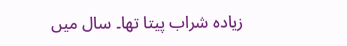زیادہ شراب پیتا تھا۔ سال میں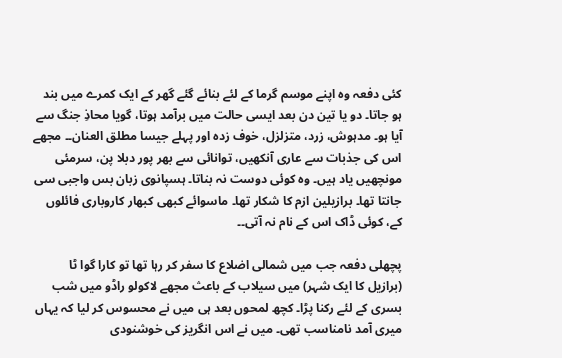کئی دفعہ وہ اپنے موسم گرما کے لئے بنائے گئے گھر کے ایک کمرے میں بند ہو جاتا۔ دو یا تین دن بعد ایسی حالت میں برآمد ہوتا، گویا محاذِ جنگ سے آیا ہو۔ مدہوش، زرد، متزلزل، خوف زدہ اور پہلے جیسا مطلق العنان۔۔ مجھے اس کی جذبات سے عاری آنکھیں، توانائی سے بھر پور دبلا پن، سرمئی مونچھیں یاد ہیں۔ وہ کوئی دوست نہ بناتا۔ ہسپانوی زبان بس واجبی سی جانتا تھا۔ برازیلین ازم کا شکار تھا۔ ماسوائے کبھی کبھار کاروباری فائلوں کے، کوئی ڈاک اس کے نام نہ آتی۔۔

پچھلی دفعہ جب میں شمالی اضلاع کا سفر کر رہا تھا تو کارا گوا ٹا (برازیل کا ایک شہر) میں سیلاب کے باعث مجھے لاکولو راڈو میں شب بسری کے لئے رکنا پڑا۔ کچھ لمحوں بعد ہی میں نے محسوس کر لیا کہ یہاں میری آمد نامناسب تھی۔ میں نے اس انگریز کی خوشنودی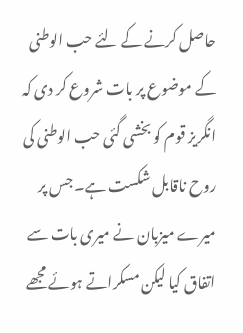حاصل کرنے کے لئے حب الوطنی کے موضوع پر بات شروع کر دی کہ انگریز قوم کو بخشی گئی حب الوطنی کی روح ناقابل شکست ہے۔ جس پر میرے میزبان نے میری بات سے اتفاق کیا لیکن مسکراتے ہوئے مجھے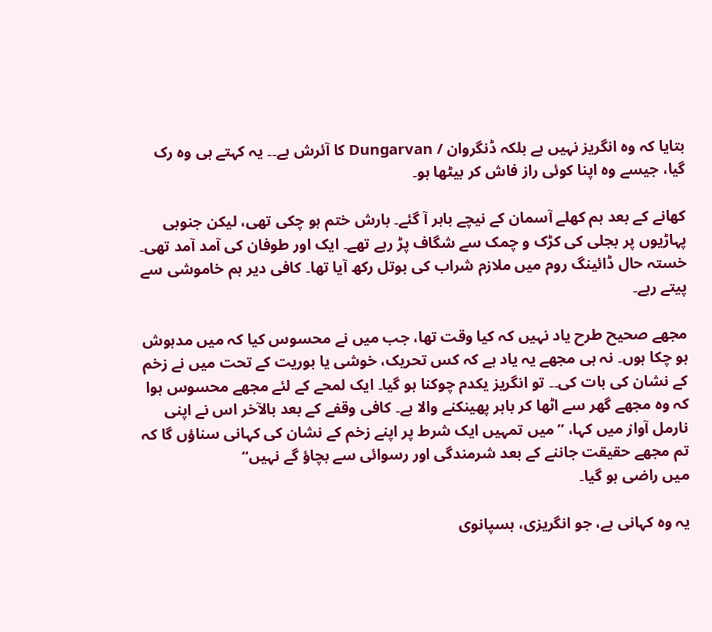بتایا کہ وہ انگریز نہیں ہے بلکہ ڈنگروان / Dungarvan کا آئرش ہے۔۔ یہ کہتے ہی وہ رک گیا، جیسے وہ اپنا کوئی راز فاش کر بیٹھا ہو۔

کھانے کے بعد ہم کھلے آسمان کے نیچے باہر آ گئے۔ بارش ختم ہو چکی تھی، لیکن جنوبی پہاڑیوں پر بجلی کی کڑک و چمک سے شگاف پڑ رہے تھے۔ ایک اور طوفان کی آمد آمد تھی۔ خستہ حال ڈائینگ روم میں ملازم شراب کی بوتل رکھ آیا تھا۔ کافی دیر ہم خاموشی سے پیتے رہے۔

مجھے صحیح طرح یاد نہیں کہ کیا وقت تھا، جب میں نے محسوس کیا کہ میں مدہوش ہو چکا ہوں۔ نہ ہی مجھے یہ یاد ہے کہ کس تحریک، خوشی یا بوریت کے تحت میں نے زخم کے نشان کی بات کی۔۔ تو انگریز یکدم چوکنا ہو گیا۔ ایک لمحے کے لئے مجھے محسوس ہوا کہ وہ مجھے گھر سے اٹھا کر باہر پھینکنے والا ہے۔ کافی وقفے کے بعد بالآخر اس نے اپنی نارمل آواز میں کہا، ”میں تمہیں ایک شرط پر اپنے زخم کے نشان کی کہانی سناؤں گا کہ تم مجھے حقیقت جاننے کے بعد شرمندگی اور رسوائی سے بچاؤ گے نہیں“
میں راضی ہو گیا۔

یہ وہ کہانی ہے، جو انگریزی، ہسپانوی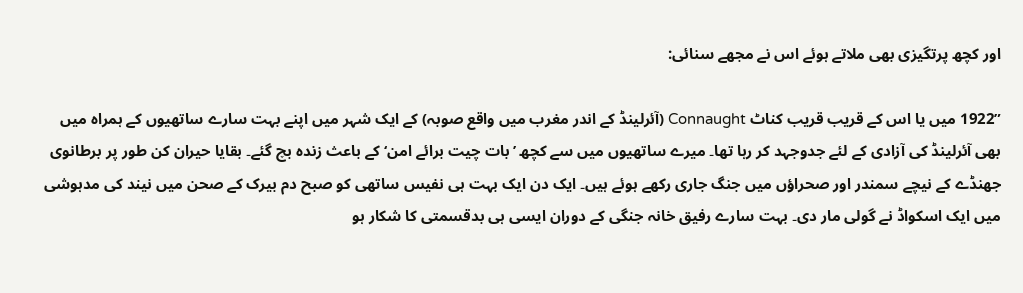اور کچھ پرتگیزی بھی ملاتے ہوئے اس نے مجھے سنائی:

”1922 میں یا اس کے قریب قریب کناٹ Connaught (آئرلینڈ کے اندر مغرب میں واقع صوبہ) کے ایک شہر میں اپنے بہت سارے ساتھیوں کے ہمراہ میں بھی آئرلینڈ کی آزادی کے لئے جدوجہد کر رہا تھا۔ میرے ساتھیوں میں سے کچھ ’بات چیت برائے امن‘ کے باعث زندہ بچ گئے۔ بقایا حیران کن طور پر برطانوی جھنڈے کے نیچے سمندر اور صحراؤں میں جنگ جاری رکھے ہوئے ہیں۔ ایک دن ایک بہت ہی نفیس ساتھی کو صبح دم بیرک کے صحن میں نیند کی مدہوشی میں ایک اسکواڈ نے گولی مار دی۔ بہت سارے رفیق خانہ جنگی کے دوران ایسی ہی بدقسمتی کا شکار ہو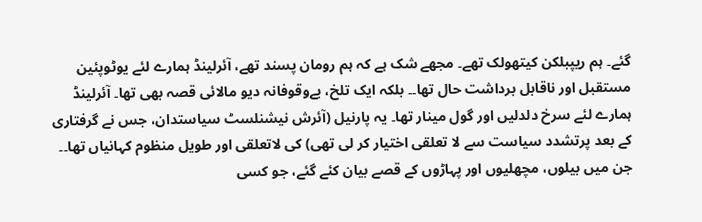گئے۔ ہم ریپبلکن کیتھولک تھے۔ مجھے شک ہے کہ ہم رومان پسند تھے، آئرلینڈ ہمارے لئے یوٹوپئین مستقبل اور ناقابل برداشت حال تھا۔۔ بلکہ ایک تلخ، بےوقوفانہ دیو مالائی قصہ بھی تھا۔ آئرلینڈ ہمارے لئے سرخ دلدلیں اور گول مینار تھا۔ یہ پارنیل (آئرش نیشنلسٹ سیاستدان، جس نے گرفتاری کے بعد پرتشدد سیاست سے لا تعلقی اختیار کر لی تھی) کی لاتعلقی اور طویل منظوم کہانیاں تھا۔۔ جن میں بیلوں، مچھلیوں اور پہاڑوں کے قصے بیان کئے گئے، جو کسی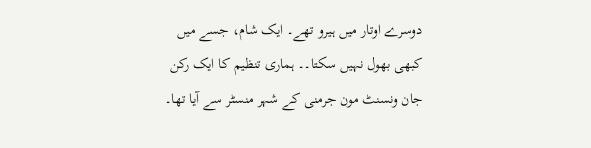دوسرے اوتار میں ہیرو تھے۔ ایک شام، جسے میں کبھی بھول نہیں سکتا۔۔ ہماری تنظیم کا ایک رکن جان ونسنٹ مون جرمنی کے شہر منسٹر سے آیا تھا۔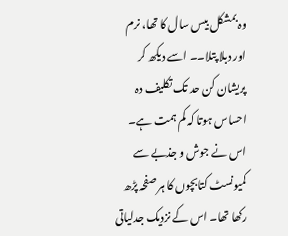وہ بمشکل بیس سال کا تھا، نرم اور دبلا پتلا۔۔ اسے دیکھ کر پریشان کن حد تک تکلیف دہ احساس ہوتا کہ کم ہمت ہے۔ اس نے جوش و جذبے سے کمیونسٹ کتابچوں کا ہر صفحہ پڑھ رکھا تھا۔ اس کے نزدیک جدلیاتی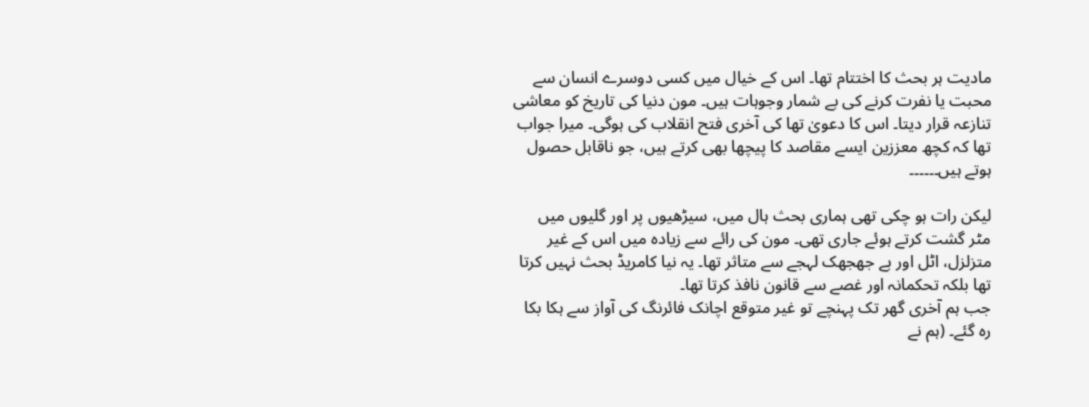مادیت ہر بحث کا اختتام تھا۔ اس کے خیال میں کسی دوسرے انسان سے محبت یا نفرت کرنے کی بے شمار وجوہات ہیں۔ مون دنیا کی تاریخ کو معاشی تنازعہ قرار دیتا۔ اس کا دعویٰ تھا کی آخری فتح انقلاب کی ہوگی۔ میرا جواب تھا کہ کچھ معززین ایسے مقاصد کا پیچھا بھی کرتے ہیں، جو ناقابل حصول ہوتے ہیں۔۔۔۔۔۔

لیکن رات ہو چکی تھی ہماری بحث ہال میں، سیڑھیوں پر اور گلیوں میں مٹر گشت کرتے ہوئے جاری تھی۔ مون کی رائے سے زیادہ میں اس کے غیر متزلزل، اٹل اور بے جھجھک لہجے سے متاثر تھا۔ یہ نیا کامریڈ بحث نہیں کرتا تھا بلکہ تحکمانہ اور غصے سے قانون نافذ کرتا تھا۔
جب ہم آخری گھر تک پہنچے تو غیر متوقع اچانک فائرنگ کی آواز سے ہکا بکا رہ گئے۔ (ہم نے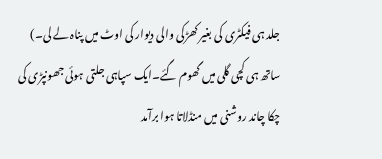جلد ہی فیکٹری کی بغیر کھڑکی والی دیوار کی اوٹ میں پناہ لے لی۔) ساتھ ہی کچی گلی میں گھوم گئے۔ایک سپاہی جلتی ہوئی جھونپڑی کی چکا چاند روشنی میں منڈلاتا ہوا برآمد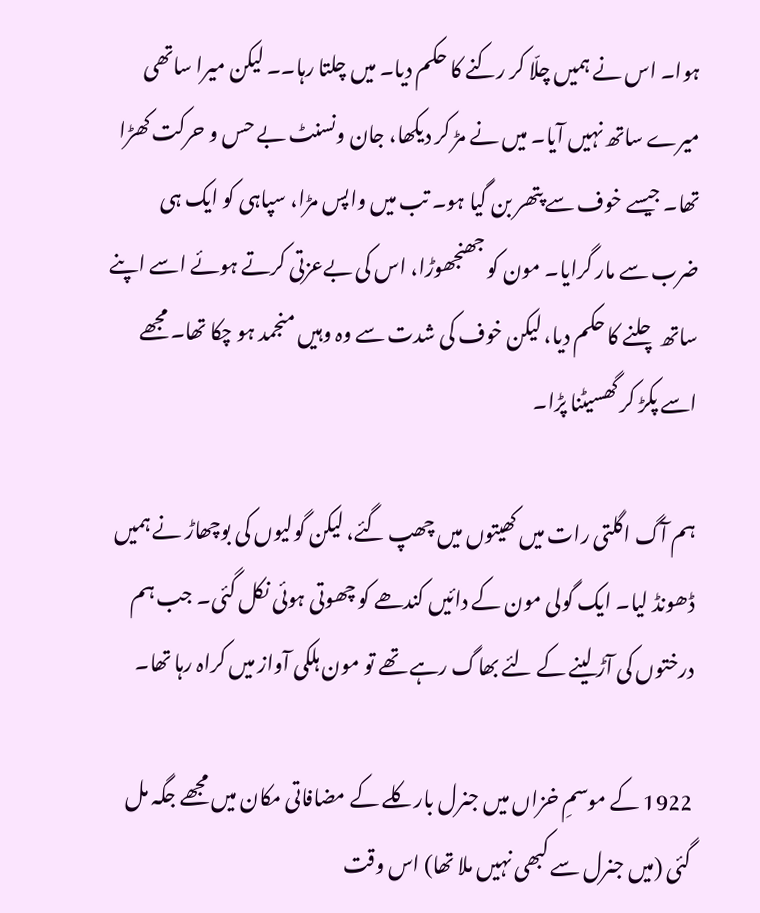ہوا۔ اس نے ہمیں چلّا کر رکنے کا حکم دیا۔ میں چلتا رہا۔۔ لیکن میرا ساتھی میرے ساتھ نہیں آیا۔ میں نے مڑ کر دیکھا، جان ونسنٹ بے حس و حرکت کھڑا تھا۔ جیسے خوف سے پتھر بن گیا ہو۔ تب میں واپس مڑا، سپاہی کو ایک ہی ضرب سے مار گرایا۔ مون کو جھنجھوڑا، اس کی بےعزتی کرتے ہوئے اسے اپنے ساتھ چلنے کا حکم دیا، لیکن خوف کی شدت سے وہ وہیں منجمد ہو چکا تھا۔ مجھے اسے پکڑ کر گھسیٹنا پڑا۔

ہم آگ اگلتی رات میں کھیتوں میں چھپ گئے، لیکن گولیوں کی بوچھاڑ نے ہمیں ڈھونڈ لیا۔ ایک گولی مون کے دائیں کندھے کو چھوتی ہوئی نکل گئی۔ جب ہم درختوں کی آڑ لینے کے لئے بھاگ رہے تھے تو مون ہلکی آواز میں کراہ رہا تھا۔

1922 کے موسمِ خزاں میں جنرل بارکلے کے مضافاتی مکان میں مجھے جگہ مل گئی (میں جنرل سے کبھی نہیں ملا تھا) اس وقت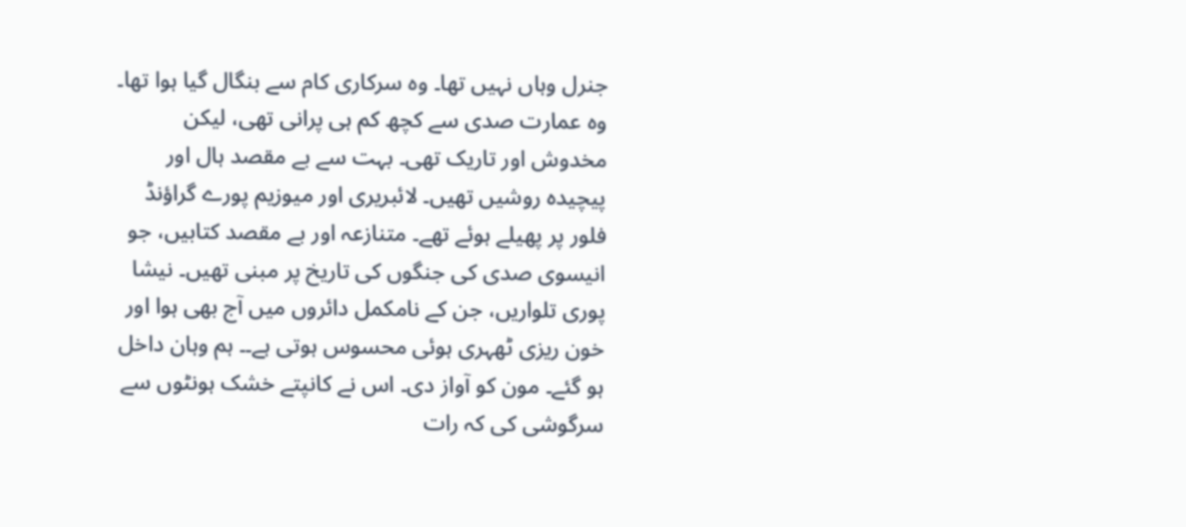جنرل وہاں نہیں تھا۔ وہ سرکاری کام سے بنگال گیا ہوا تھا۔ وہ عمارت صدی سے کچھ کم ہی پرانی تھی، لیکن مخدوش اور تاریک تھی۔ بہت سے بے مقصد ہال اور پیچیدہ روشیں تھیں۔ لائبریری اور میوزیم پورے گراؤنڈ فلور پر پھیلے ہوئے تھے۔ متنازعہ اور بے مقصد کتابیں، جو انیسوی صدی کی جنگوں کی تاریخ پر مبنی تھیں۔ نیشا پوری تلواریں، جن کے نامکمل دائروں میں آج بھی ہوا اور خون ریزی ٹھہری ہوئی محسوس ہوتی ہے۔۔ ہم وہان داخل ہو گئے۔ مون کو آواز دی۔ اس نے کانپتے خشک ہونٹوں سے سرگوشی کی کہ رات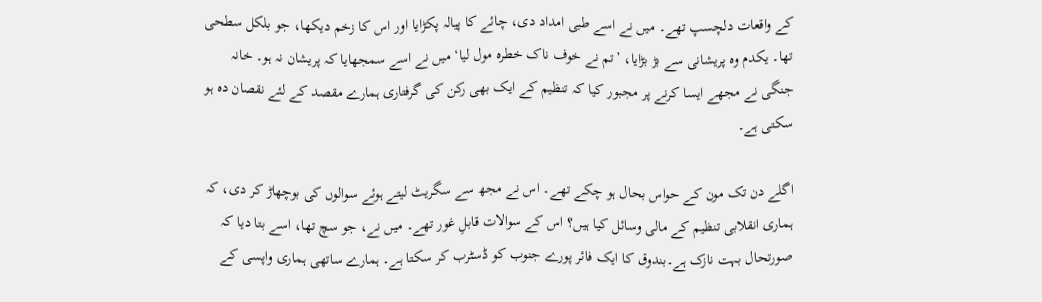کے واقعات دلچسپ تھے۔ میں نے اسے طبی امداد دی، چائے کا پیالہ پکڑایا اور اس کا زخم دیکھا، جو بلکل سطحی تھا۔ یکدم وہ پریشانی سے بڑ بڑایا، ’تم نے خوف ناک خطرہ مول لیا‘ میں نے اسے سمجھایا کہ پریشان نہ ہو۔ خانہ جنگی نے مجھے ایسا کرنے پر مجبور کیا کہ تنظیم کے ایک بھی رکن کی گرفتاری ہمارے مقصد کے لئے نقصان دہ ہو سکتی ہے۔

اگلے دن تک مون کے حواس بحال ہو چکے تھے۔ اس نے مجھ سے سگریٹ لیتے ہوئے سوالوں کی بوچھاڑ کر دی، کہ ہماری انقلابی تنظیم کے مالی وسائل کیا ہیں؟ اس کے سوالات قابلِ غور تھے۔ میں نے، جو سچ تھا، اسے بتا دیا کہ صورتحال بہت نازک ہے۔بندوق کا ایک فائر پورے جنوب کو ڈسٹرب کر سکتا ہے۔ ہمارے ساتھی ہماری واپسی کے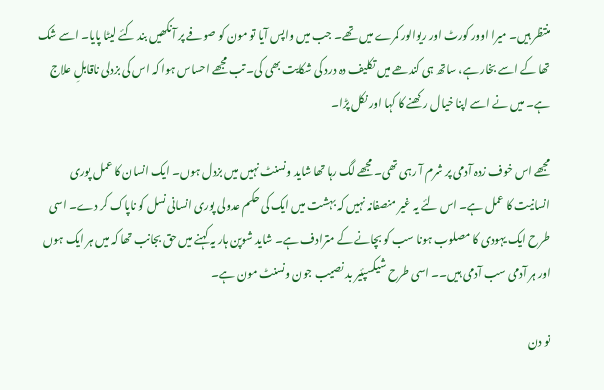منتظر ہیں۔ میرا اوور کورٹ اور ریوالور کمرے میں تھے۔ جب میں واپس آیا تو مون کو صوفے پر آنکھیں بند کئے لیٹا پایا۔ اسے شک تھا کے اسے بخار ہے، ساتھ ہی کندھے میں تکلیف دہ درد کی شکایت بھی کی۔ تب مجھے احساس ہوا کہ اس کی بزدلی ناقابلِ علاج ہے۔ میں نے اسے اپنا خیال رکھنے کا کہا اور نکل پڑا۔

مجھے اس خوف زدہ آدمی پر شرم آ رہی تھی۔ مجھے لگ رہا تھا شاید ونسنٹ نہیں میں بزدل ہوں۔ ایک انسان کا عمل پوری انسانیت کا عمل ہے۔ اس لئے یہ غیر منصفانہ نہیں کہ بہشت میں ایک کی حکم عدولی پوری انسانی نسل کو ناپاک کر دے۔ اسی طرح ایک یہودی کا مصلوب ہونا سب کو بچانے کے مترادف ہے۔ شاید شوپن ہار یہ کہنے میں حق بجانب تھا کہ میں ہر ایک ہوں اور ہر آدمی سب آدمی ہیں۔۔ اسی طرح شیکسپئیر بد نصیب جون ونسنٹ مون ہے۔

نو دن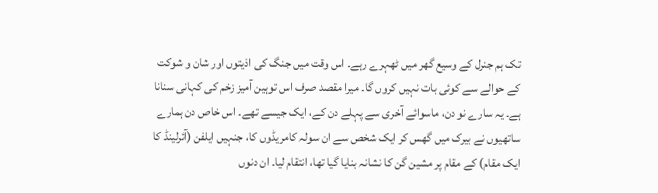تک ہم جنرل کے وسیع گھر میں ٹھہرے رہے۔ اس وقت میں جنگ کی اذیتوں اور شان و شوکت کے حوالے سے کوئی بات نہیں کروں گا۔ میرا مقصد صرف اس توہین آمیز زخم کی کہانی سنانا ہے۔ یہ سارے نو دن، ماسوائے آخری سے پہلے دن کے، ایک جیسے تھے۔ اس خاص دن ہمارے ساتھیوں نے بیرک میں گھس کر ایک شخص سے ان سولہ کامریڈوں کا، جنہیں ایلفن (آئرلینڈ کا ایک مقام) کے مقام پر مشین گن کا نشانہ بنایا گیا تھا، انتقام لیا۔ ان دنوں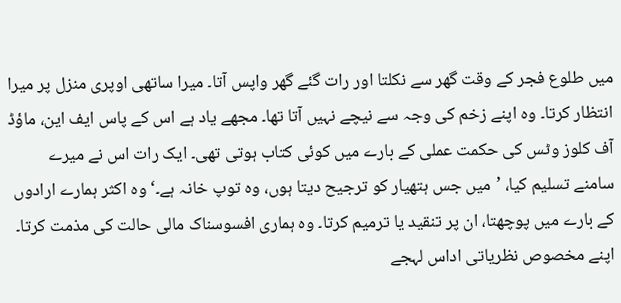میں طلوع فجر کے وقت گھر سے نکلتا اور رات گئے گھر واپس آتا۔ میرا ساتھی اوپری منزل پر میرا انتظار کرتا۔ وہ اپنے زخم کی وجہ سے نیچے نہیں آتا تھا۔ مجھے یاد ہے اس کے پاس ایف این، ماؤڈ آف کلوز وٹس کی حکمت عملی کے بارے میں کوئی کتاب ہوتی تھی۔ ایک رات اس نے میرے سامنے تسلیم کیا، ’میں جس ہتھیار کو ترجیح دیتا ہوں، وہ توپ خانہ ہے۔‘ وہ اکثر ہمارے ارادوں کے بارے میں پوچھتا، ان پر تنقید یا ترمیم کرتا۔ وہ ہماری افسوسناک مالی حالت کی مذمت کرتا۔ اپنے مخصوص نظریاتی اداس لہجے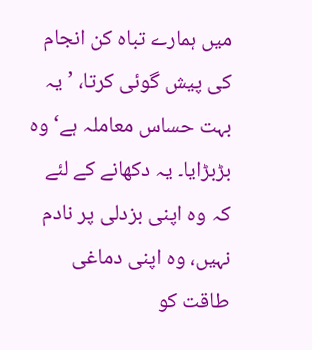میں ہمارے تباہ کن انجام کی پیش گوئی کرتا، ’یہ بہت حساس معاملہ ہے‘ وہ بڑبڑایا۔ یہ دکھانے کے لئے کہ وہ اپنی بزدلی پر نادم نہیں، وہ اپنی دماغی طاقت کو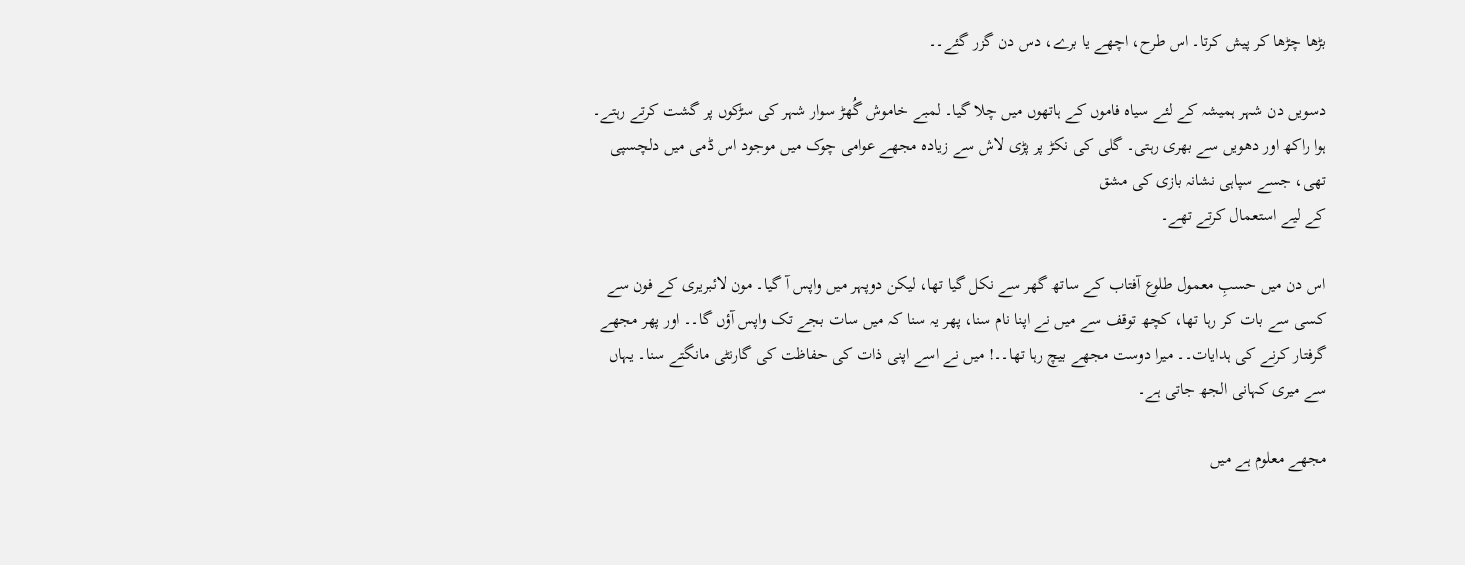بڑھا چڑھا کر پیش کرتا۔ اس طرح، اچھے یا برے، دس دن گزر گئے۔۔

دسویں دن شہر ہمیشہ کے لئے سیاہ فاموں کے ہاتھوں میں چلا گیا۔ لمبے خاموش گُھڑ سوار شہر کی سڑکوں پر گشت کرتے رہتے۔ ہوا راکھ اور دھویں سے بھری رہتی۔ گلی کی نکڑ پر پڑی لاش سے زیادہ مجھے عوامی چوک میں موجود اس ڈمی میں دلچسپی تھی، جسے سپاہی نشانہ بازی کی مشق
کے لیے استعمال کرتے تھے۔

اس دن میں حسبِ معمول طلوع آفتاب کے ساتھ گھر سے نکل گیا تھا، لیکن دوپہر میں واپس آ گیا۔ مون لائبریری کے فون سے کسی سے بات کر رہا تھا، کچھ توقف سے میں نے اپنا نام سنا، پھر یہ سنا کہ میں سات بجے تک واپس آؤں گا۔۔ اور پھر مجھے گرفتار کرنے کی ہدایات۔۔ میرا دوست مجھے بیچ رہا تھا۔۔! میں نے اسے اپنی ذات کی حفاظت کی گارنٹی مانگتے سنا۔ یہاں سے میری کہانی الجھ جاتی ہے۔

مجھے معلوم ہے میں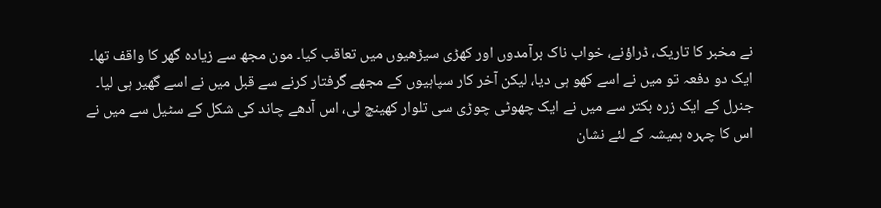نے مخبر کا تاریک، ڈراؤنے، خواب ناک برآمدوں اور کھڑی سیڑھیوں میں تعاقب کیا۔ مون مجھ سے زیادہ گھر کا واقف تھا۔ ایک دو دفعہ تو میں نے اسے کھو ہی دیا، لیکن آخر کار سپاہیوں کے مجھے گرفتار کرنے سے قبل میں نے اسے گھیر ہی لیا۔ جنرل کے ایک زرہ بکتر سے میں نے ایک چھوٹی چوڑی سی تلوار کھینچ لی، اس آدھے چاند کی شکل کے سٹیل سے میں نے اس کا چہرہ ہمیشہ کے لئے نشان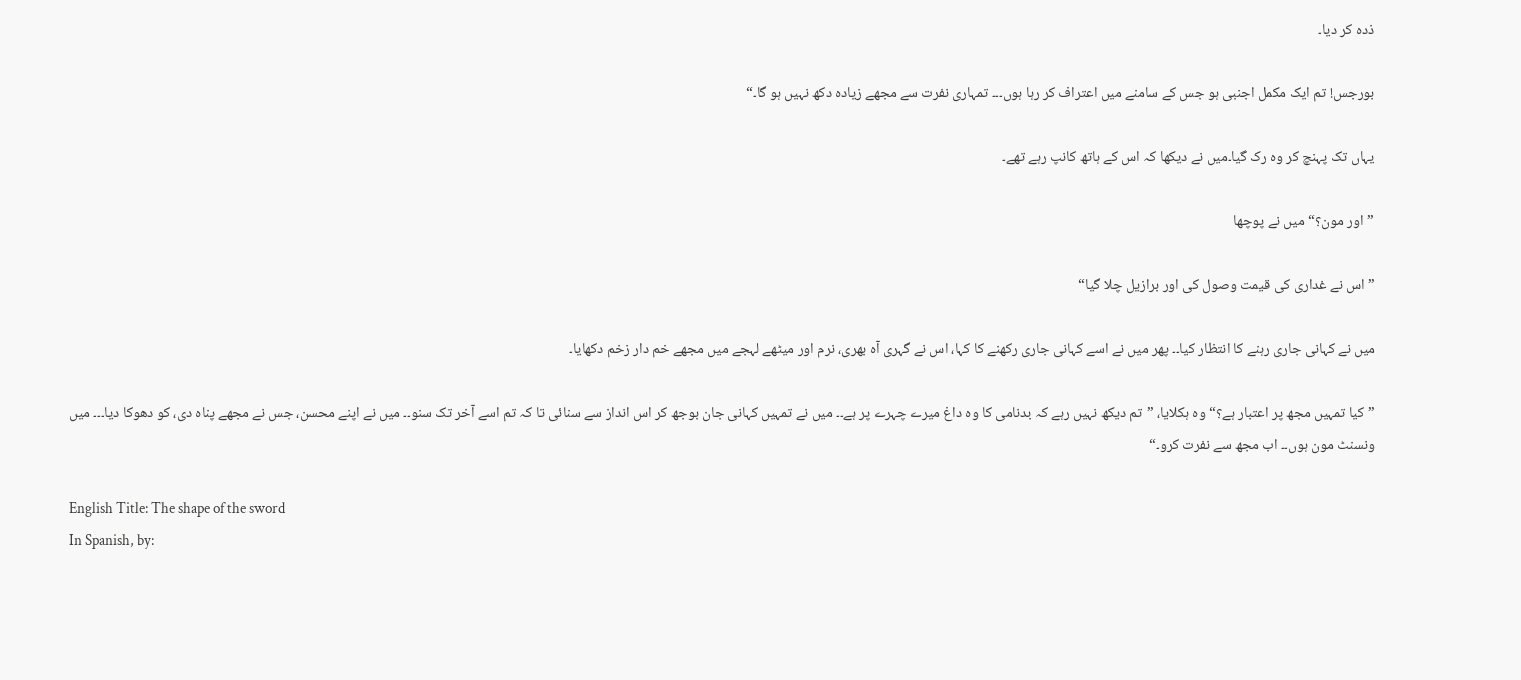ذدہ کر دیا۔

بورجس! تم ایک مکمل اجنبی ہو جس کے سامنے میں اعتراف کر رہا ہوں۔۔۔ تمہاری نفرت سے مجھے زیادہ دکھ نہیں ہو گا۔“

یہاں تک پہنچ کر وہ رک گیا۔میں نے دیکھا کہ اس کے ہاتھ کانپ رہے تھے۔

”اور مون؟“ میں نے پوچھا

”اس نے غداری کی قیمت وصول کی اور برازیل چلا گیا“

میں نے کہانی جاری رہنے کا انتظار کیا۔۔ پھر میں نے اسے کہانی جاری رکھنے کا کہا، اس نے گہری آہ بھری، نرم اور میٹھے لہجے میں مجھے خم دار زخم دکھایا۔

”کیا تمہیں مجھ پر اعتبار ہے؟“ وہ ہکلایا، ”تم دیکھ نہیں رہے کہ بدنامی کا وہ داغ میرے چہرے پر ہے۔۔ میں نے تمہیں کہانی جان بوجھ کر اس انداز سے سنائی تا کہ تم اسے آخر تک سنو۔۔ میں نے اپنے محسن، جس نے مجھے پناہ دی، کو دھوکا دیا۔۔۔ میں ونسنٹ مون ہوں۔۔ اب مجھ سے نفرت کرو۔“

English Title: The shape of the sword
In Spanish, by: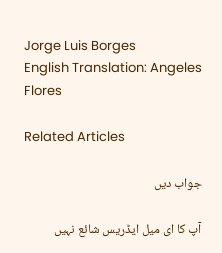Jorge Luis Borges
English Translation: Angeles Flores

Related Articles

جواب دیں

آپ کا ای میل ایڈریس شائع نہیں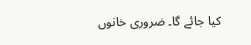کیا جائے گا۔ ضروری خانوں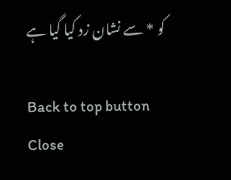کو * سے نشان زد کیا گیا ہے

Back to top button
Close